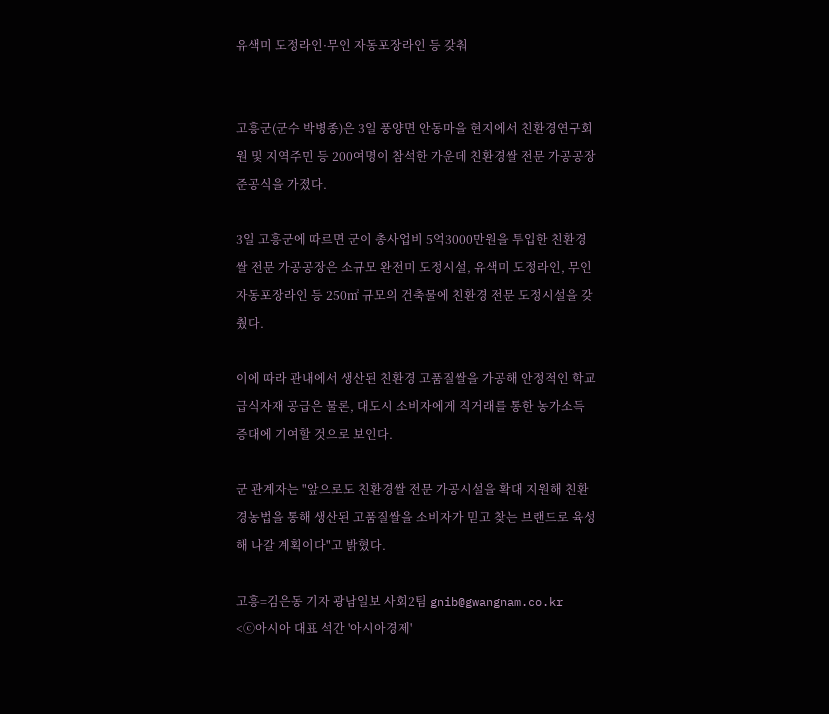유색미 도정라인·무인 자동포장라인 등 갖춰


고흥군(군수 박병종)은 3일 풍양면 안동마을 현지에서 친환경연구회원 및 지역주민 등 200여명이 참석한 가운데 친환경쌀 전문 가공공장 준공식을 가졌다.

3일 고흥군에 따르면 군이 총사업비 5억3000만원을 투입한 친환경쌀 전문 가공공장은 소규모 완전미 도정시설, 유색미 도정라인, 무인 자동포장라인 등 250㎡ 규모의 건축물에 친환경 전문 도정시설을 갖췄다.

이에 따라 관내에서 생산된 친환경 고품질쌀을 가공해 안정적인 학교급식자재 공급은 물론, 대도시 소비자에게 직거래를 통한 농가소득 증대에 기여할 것으로 보인다.

군 관계자는 "앞으로도 친환경쌀 전문 가공시설을 확대 지원해 친환경농법을 통해 생산된 고품질쌀을 소비자가 믿고 찾는 브랜드로 육성해 나갈 계획이다"고 밝혔다.

고흥=김은동 기자 광남일보 사회2팀 gnib@gwangnam.co.kr
<ⓒ아시아 대표 석간 '아시아경제'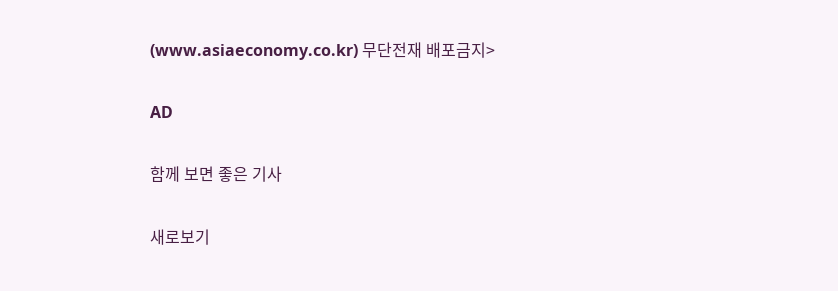(www.asiaeconomy.co.kr) 무단전재 배포금지>

AD

함께 보면 좋은 기사

새로보기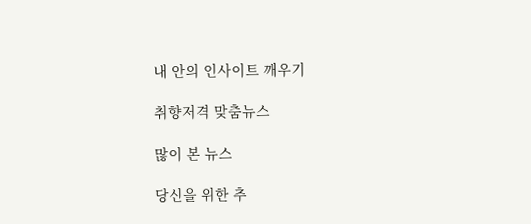내 안의 인사이트 깨우기

취향저격 맞춤뉴스

많이 본 뉴스

당신을 위한 추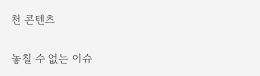천 콘텐츠

놓칠 수 없는 이슈